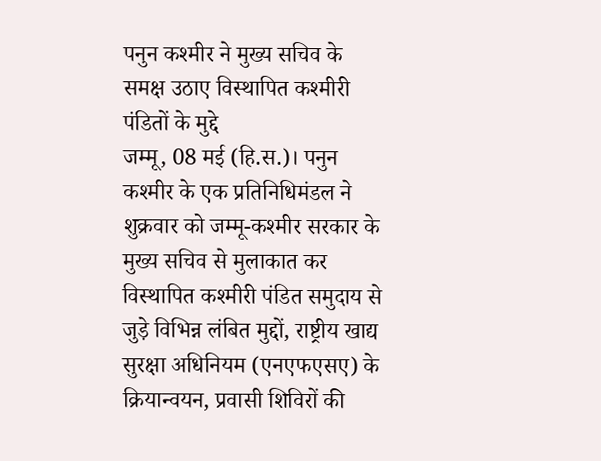पनुन कश्मीर ने मुख्य सचिव के समक्ष उठाए विस्थापित कश्मीरी पंडितों के मुद्दे
जम्मू, 08 मई (हि.स.)। पनुन कश्मीर के एक प्रतिनिधिमंडल ने शुक्रवार को जम्मू-कश्मीर सरकार के मुख्य सचिव से मुलाकात कर विस्थापित कश्मीरी पंडित समुदाय से जुड़े विभिन्न लंबित मुद्दों, राष्ट्रीय खाद्य सुरक्षा अधिनियम (एनएफएसए) के क्रियान्वयन, प्रवासी शिविरों की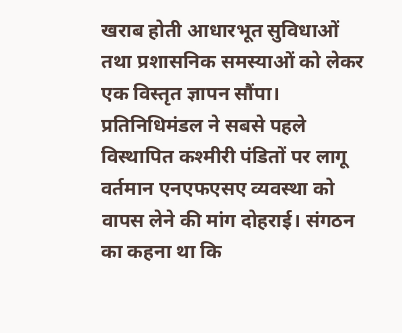खराब होती आधारभूत सुविधाओं तथा प्रशासनिक समस्याओं को लेकर एक विस्तृत ज्ञापन सौंपा। प्रतिनिधिमंडल ने सबसे पहले विस्थापित कश्मीरी पंडितों पर लागू वर्तमान एनएफएसए व्यवस्था को वापस लेने की मांग दोहराई। संगठन का कहना था कि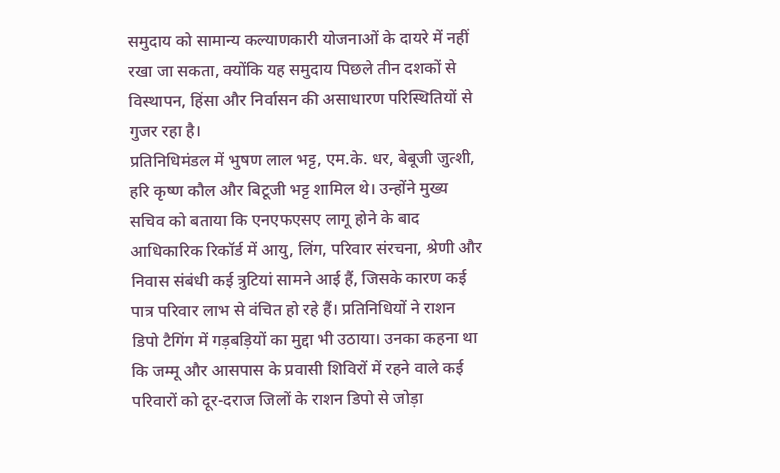समुदाय को सामान्य कल्याणकारी योजनाओं के दायरे में नहीं रखा जा सकता, क्योंकि यह समुदाय पिछले तीन दशकों से विस्थापन, हिंसा और निर्वासन की असाधारण परिस्थितियों से गुजर रहा है।
प्रतिनिधिमंडल में भुषण लाल भट्ट, एम.के. धर, बेबूजी जुत्शी, हरि कृष्ण कौल और बिटूजी भट्ट शामिल थे। उन्होंने मुख्य सचिव को बताया कि एनएफएसए लागू होने के बाद आधिकारिक रिकॉर्ड में आयु, लिंग, परिवार संरचना, श्रेणी और निवास संबंधी कई त्रुटियां सामने आई हैं, जिसके कारण कई पात्र परिवार लाभ से वंचित हो रहे हैं। प्रतिनिधियों ने राशन डिपो टैगिंग में गड़बड़ियों का मुद्दा भी उठाया। उनका कहना था कि जम्मू और आसपास के प्रवासी शिविरों में रहने वाले कई परिवारों को दूर-दराज जिलों के राशन डिपो से जोड़ा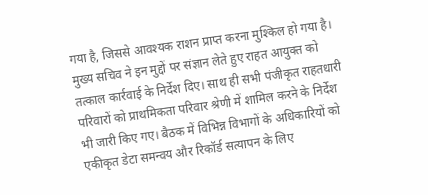गया है, जिससे आवश्यक राशन प्राप्त करना मुश्किल हो गया है।
मुख्य सचिव ने इन मुद्दों पर संज्ञान लेते हुए राहत आयुक्त को तत्काल कार्रवाई के निर्देश दिए। साथ ही सभी पंजीकृत राहतधारी परिवारों को प्राथमिकता परिवार श्रेणी में शामिल करने के निर्देश भी जारी किए गए। बैठक में विभिन्न विभागों के अधिकारियों को एकीकृत डेटा समन्वय और रिकॉर्ड सत्यापन के लिए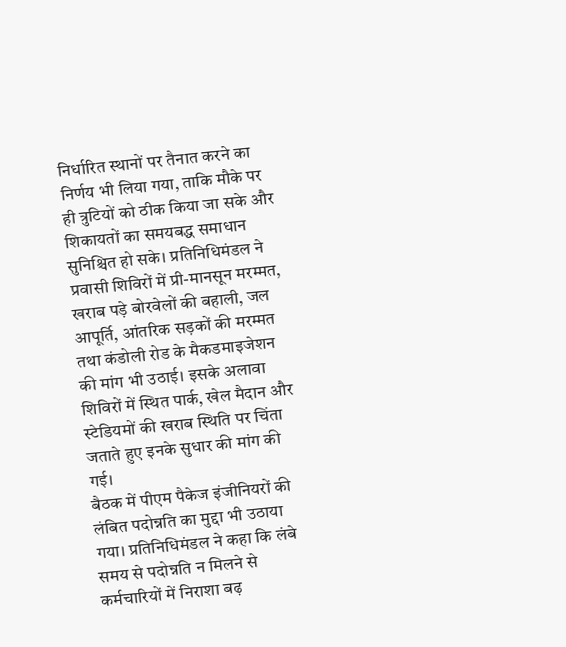निर्धारित स्थानों पर तैनात करने का निर्णय भी लिया गया, ताकि मौके पर ही त्रुटियों को ठीक किया जा सके और शिकायतों का समयबद्ध समाधान सुनिश्चित हो सके। प्रतिनिधिमंडल ने प्रवासी शिविरों में प्री-मानसून मरम्मत, खराब पड़े बोरवेलों की बहाली, जल आपूर्ति, आंतरिक सड़कों की मरम्मत तथा कंडोली रोड के मैकडमाइजेशन की मांग भी उठाई। इसके अलावा शिविरों में स्थित पार्क, खेल मैदान और स्टेडियमों की खराब स्थिति पर चिंता जताते हुए इनके सुधार की मांग की गई।
बैठक में पीएम पैकेज इंजीनियरों की लंबित पदोन्नति का मुद्दा भी उठाया गया। प्रतिनिधिमंडल ने कहा कि लंबे समय से पदोन्नति न मिलने से कर्मचारियों में निराशा बढ़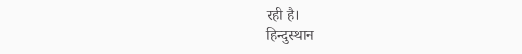रही है।
हिन्दुस्थान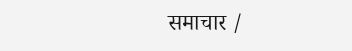समाचार /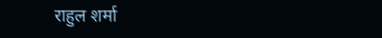राहुल शर्मा